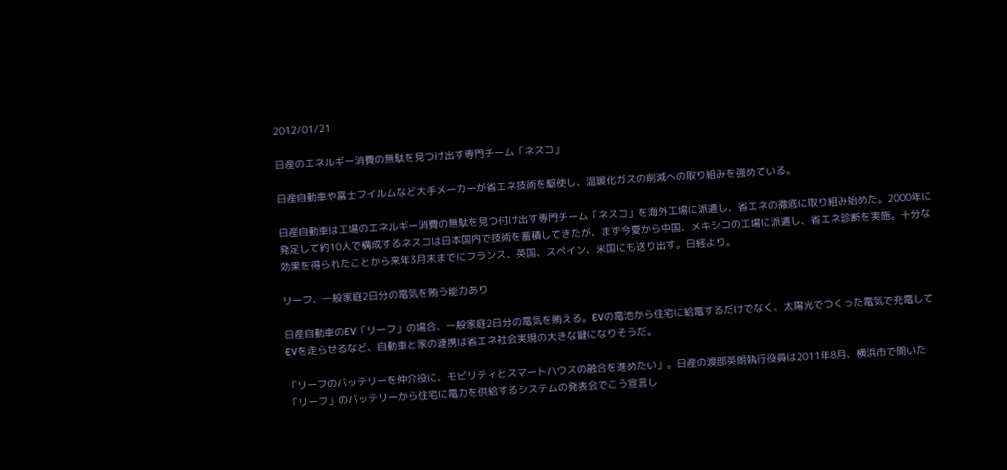2012/01/21

日産のエネルギー消費の無駄を見つけ出す専門チーム「ネスコ」

日産自動車や富士フイルムなど大手メーカーが省エネ技術を駆使し、温暖化ガスの削減への取り組みを強めている。

日産自動車は工場のエネルギー消費の無駄を見つ付け出す専門チーム「ネスコ」を海外工場に派遣し、省エネの徹底に取り組み始めた。2000年に発足して約10人で構成するネスコは日本国内で技術を蓄積してきたが、まず今夏から中国、メキシコの工場に派遣し、省エネ診断を実施。十分な効果を得られたことから来年3月末までにフランス、英国、スペイン、米国にも送り出す。日経より。

リーフ、一般家庭2日分の電気を賄う能力あり

日産自動車のEV「リーフ」の場合、一般家庭2日分の電気を賄える。EVの電池から住宅に給電するだけでなく、太陽光でつくった電気で充電してEVを走らせるなど、自動車と家の連携は省エネ社会実現の大きな鍵になりそうだ。

「リーフのバッテリーを仲介役に、モビリティとスマートハウスの融合を進めたい」。日産の渡部英朗執行役員は2011年8月、横浜市で開いた「リーフ」のバッテリーから住宅に電力を供給するシステムの発表会でこう宣言し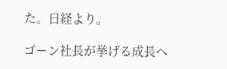た。日経より。

ゴーン社長が挙げる成長へ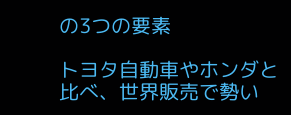の3つの要素

トヨタ自動車やホンダと比べ、世界販売で勢い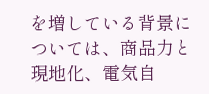を増している背景については、商品力と現地化、電気自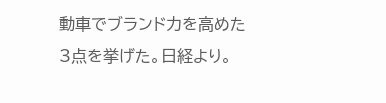動車でブランド力を高めた3点を挙げた。日経より。